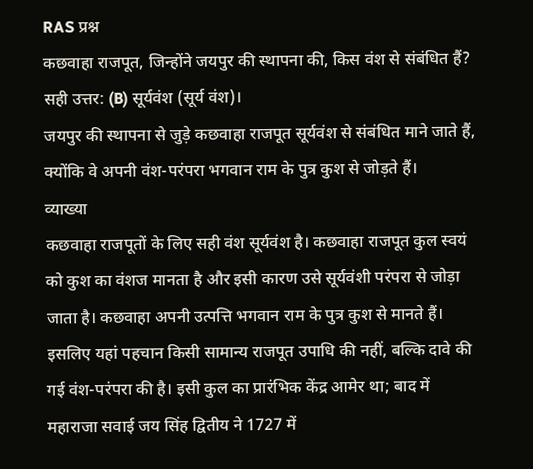RAS प्रश्न
कछवाहा राजपूत, जिन्होंने जयपुर की स्थापना की, किस वंश से संबंधित हैं?
सही उत्तर: (B) सूर्यवंश (सूर्य वंश)।
जयपुर की स्थापना से जुड़े कछवाहा राजपूत सूर्यवंश से संबंधित माने जाते हैं, क्योंकि वे अपनी वंश-परंपरा भगवान राम के पुत्र कुश से जोड़ते हैं।
व्याख्या
कछवाहा राजपूतों के लिए सही वंश सूर्यवंश है। कछवाहा राजपूत कुल स्वयं को कुश का वंशज मानता है और इसी कारण उसे सूर्यवंशी परंपरा से जोड़ा जाता है। कछवाहा अपनी उत्पत्ति भगवान राम के पुत्र कुश से मानते हैं। इसलिए यहां पहचान किसी सामान्य राजपूत उपाधि की नहीं, बल्कि दावे की गई वंश-परंपरा की है। इसी कुल का प्रारंभिक केंद्र आमेर था; बाद में महाराजा सवाई जय सिंह द्वितीय ने 1727 में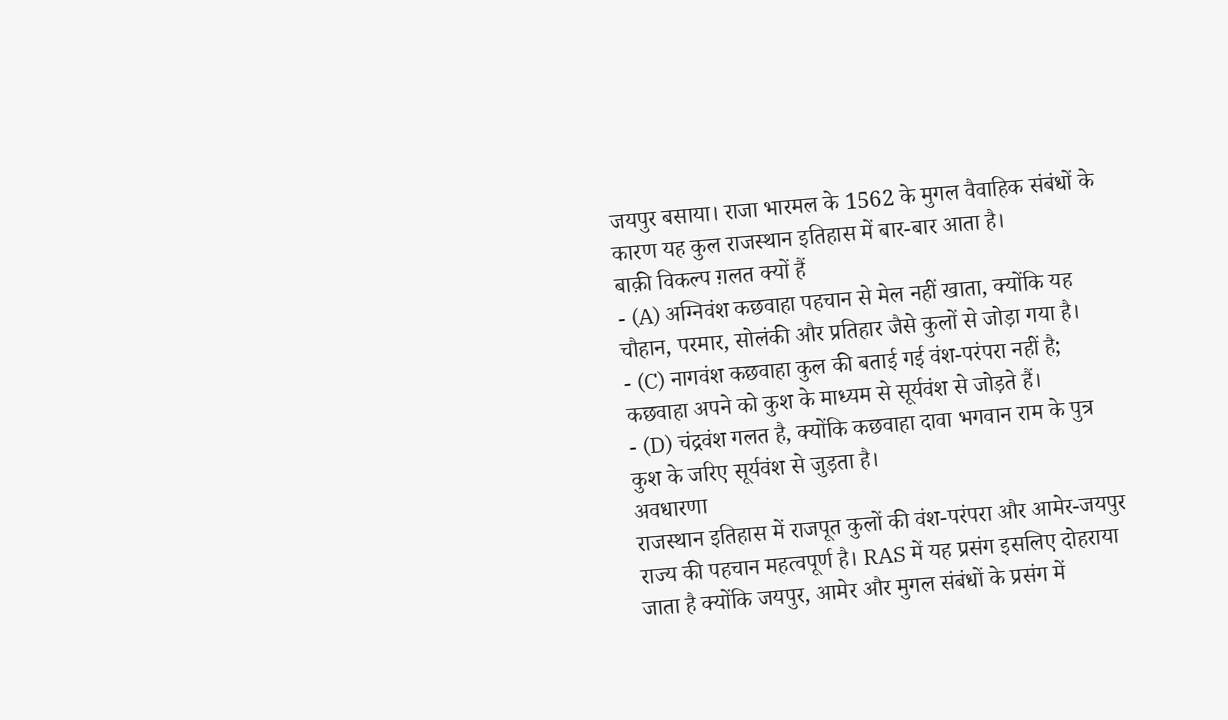जयपुर बसाया। राजा भारमल के 1562 के मुगल वैवाहिक संबंधों के कारण यह कुल राजस्थान इतिहास में बार-बार आता है।
बाक़ी विकल्प ग़लत क्यों हैं
- (A) अग्निवंश कछवाहा पहचान से मेल नहीं खाता, क्योंकि यह चौहान, परमार, सोलंकी और प्रतिहार जैसे कुलों से जोड़ा गया है।
- (C) नागवंश कछवाहा कुल की बताई गई वंश-परंपरा नहीं है; कछवाहा अपने को कुश के माध्यम से सूर्यवंश से जोड़ते हैं।
- (D) चंद्रवंश गलत है, क्योंकि कछवाहा दावा भगवान राम के पुत्र कुश के जरिए सूर्यवंश से जुड़ता है।
अवधारणा
राजस्थान इतिहास में राजपूत कुलों की वंश-परंपरा और आमेर-जयपुर राज्य की पहचान महत्वपूर्ण है। RAS में यह प्रसंग इसलिए दोहराया जाता है क्योंकि जयपुर, आमेर और मुगल संबंधों के प्रसंग में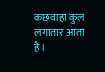कछवाहा कुल लगातार आता है।